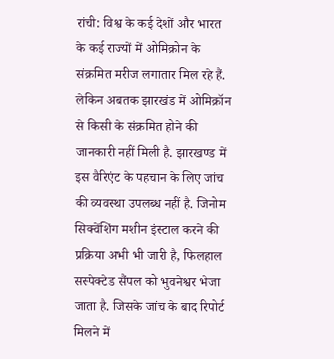रांची: विश्व के कई देशों और भारत के कई राज्यों में ओमिक्रोन के संक्रमित मरीज लगातार मिल रहे हैं. लेकिन अबतक झारखंड में ओमिक्रॉन से किसी के संक्रमित होने की जानकारी नहीं मिली है. झारखण्ड में इस वैरिएंट के पहचान के लिए जांच की व्यवस्था उपलब्ध नहीं है. जिनोम सिक्वेंशिंग मशीन इंस्टाल करने की प्रक्रिया अभी भी जारी है, फिलहाल सस्पेक्टेड सैंपल को भुवनेश्वर भेजा जाता है. जिसके जांच के बाद रिपोर्ट मिलने में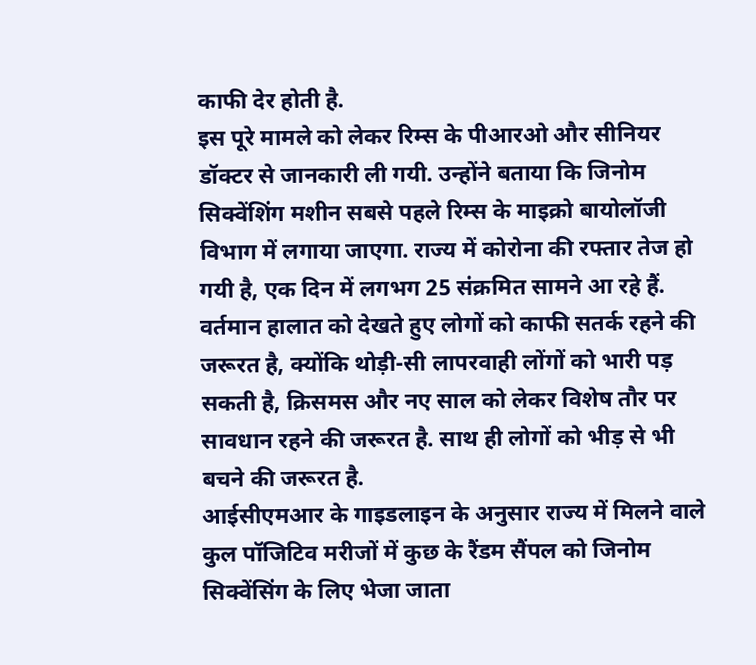काफी देर होती है.
इस पूरे मामले को लेकर रिम्स के पीआरओ और सीनियर डॉक्टर से जानकारी ली गयी. उन्होंने बताया कि जिनोम सिक्वेंशिंग मशीन सबसे पहले रिम्स के माइक्रो बायोलॉजी विभाग में लगाया जाएगा. राज्य में कोरोना की रफ्तार तेज हो गयी है, एक दिन में लगभग 25 संक्रमित सामने आ रहे हैं. वर्तमान हालात को देखते हुए लोगों को काफी सतर्क रहने की जरूरत है, क्योंकि थोड़ी-सी लापरवाही लोंगों को भारी पड़ सकती है, क्रिसमस और नए साल को लेकर विशेष तौर पर सावधान रहने की जरूरत है. साथ ही लोगों को भीड़ से भी बचने की जरूरत है.
आईसीएमआर के गाइडलाइन के अनुसार राज्य में मिलने वाले कुल पॉजिटिव मरीजों में कुछ के रैंडम सैंपल को जिनोम सिक्वेंसिंग के लिए भेजा जाता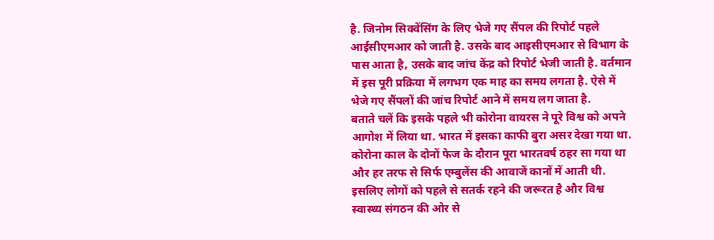है. जिनोम सिक्वेंसिंग के लिए भेजे गए सैंपल की रिपोर्ट पहले आईसीएमआर को जाती है. उसके बाद आइसीएमआर से विभाग के पास आता है, उसके बाद जांच केंद्र को रिपोर्ट भेजी जाती है. वर्तमान में इस पूरी प्रक्रिया में लगभग एक माह का समय लगता है. ऐसे में भेजे गए सैंपलों की जांच रिपोर्ट आने में समय लग जाता है.
बताते चलें कि इसके पहले भी कोरोना वायरस ने पूरे विश्व को अपने आगोश में लिया था. भारत में इसका काफी बुरा असर देखा गया था. कोरोना काल के दोनों फेज के दौरान पूरा भारतवर्ष ठहर सा गया था और हर तरफ से सिर्फ एम्बुलेंस की आवाजें कानों में आती थी. इसलिए लोगों को पहले से सतर्क रहने की जरूरत है और विश्व स्वास्थ्य संगठन की ओर से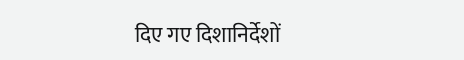दिए गए दिशानिर्देशों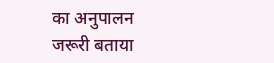का अनुपालन जरूरी बताया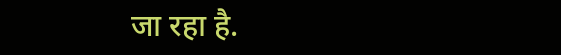जा रहा है.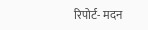रिपोर्ट- मदन